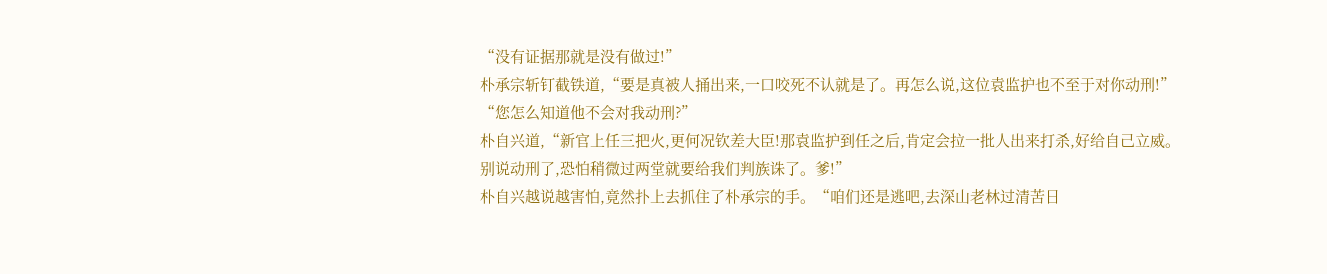“没有证据那就是没有做过!”
朴承宗斩钉截铁道,“要是真被人捅出来,一口咬死不认就是了。再怎么说,这位袁监护也不至于对你动刑!”
“您怎么知道他不会对我动刑?”
朴自兴道,“新官上任三把火,更何况钦差大臣!那袁监护到任之后,肯定会拉一批人出来打杀,好给自己立威。别说动刑了,恐怕稍微过两堂就要给我们判族诛了。爹!”
朴自兴越说越害怕,竟然扑上去抓住了朴承宗的手。“咱们还是逃吧,去深山老林过清苦日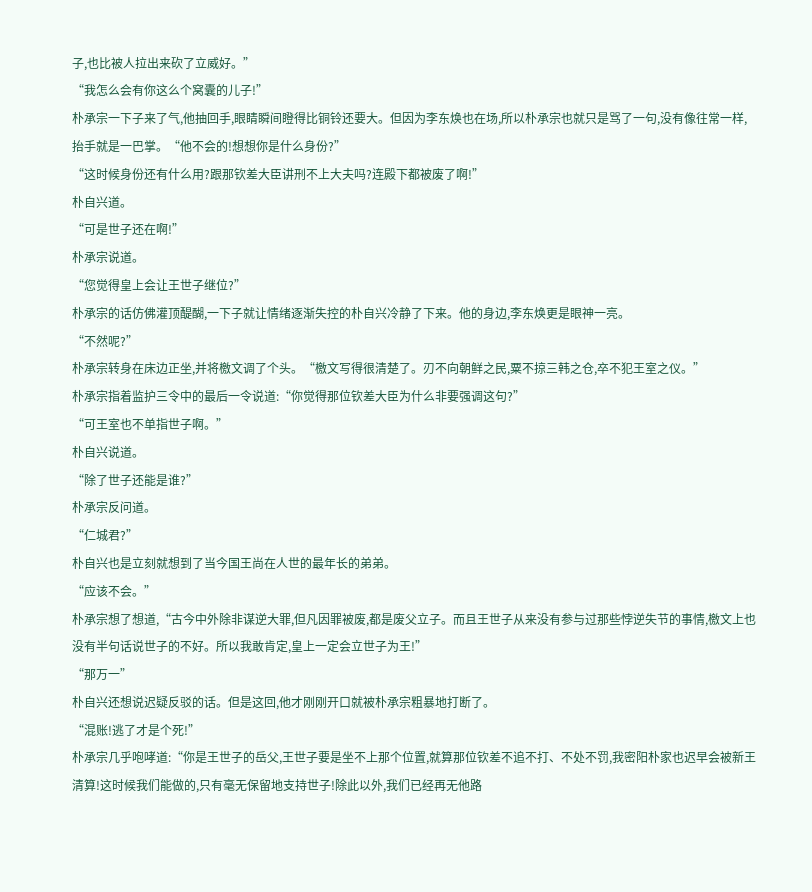子,也比被人拉出来砍了立威好。”
“我怎么会有你这么个窝囊的儿子!”
朴承宗一下子来了气,他抽回手,眼睛瞬间瞪得比铜铃还要大。但因为李东焕也在场,所以朴承宗也就只是骂了一句,没有像往常一样,抬手就是一巴掌。“他不会的!想想你是什么身份?”
“这时候身份还有什么用?跟那钦差大臣讲刑不上大夫吗?连殿下都被废了啊!”
朴自兴道。
“可是世子还在啊!”
朴承宗说道。
“您觉得皇上会让王世子继位?”
朴承宗的话仿佛灌顶醍醐,一下子就让情绪逐渐失控的朴自兴冷静了下来。他的身边,李东焕更是眼神一亮。
“不然呢?”
朴承宗转身在床边正坐,并将檄文调了个头。“檄文写得很清楚了。刃不向朝鲜之民,粟不掠三韩之仓,卒不犯王室之仪。”
朴承宗指着监护三令中的最后一令说道:“你觉得那位钦差大臣为什么非要强调这句?”
“可王室也不单指世子啊。”
朴自兴说道。
“除了世子还能是谁?”
朴承宗反问道。
“仁城君?”
朴自兴也是立刻就想到了当今国王尚在人世的最年长的弟弟。
“应该不会。”
朴承宗想了想道,“古今中外除非谋逆大罪,但凡因罪被废,都是废父立子。而且王世子从来没有参与过那些悖逆失节的事情,檄文上也没有半句话说世子的不好。所以我敢肯定,皇上一定会立世子为王!”
“那万一”
朴自兴还想说迟疑反驳的话。但是这回,他才刚刚开口就被朴承宗粗暴地打断了。
“混账!逃了才是个死!”
朴承宗几乎咆哮道:“你是王世子的岳父,王世子要是坐不上那个位置,就算那位钦差不追不打、不处不罚,我密阳朴家也迟早会被新王清算!这时候我们能做的,只有毫无保留地支持世子!除此以外,我们已经再无他路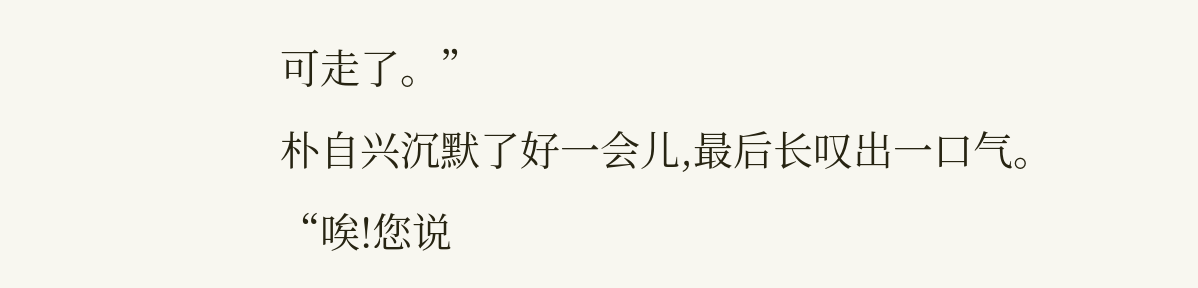可走了。”
朴自兴沉默了好一会儿,最后长叹出一口气。“唉!您说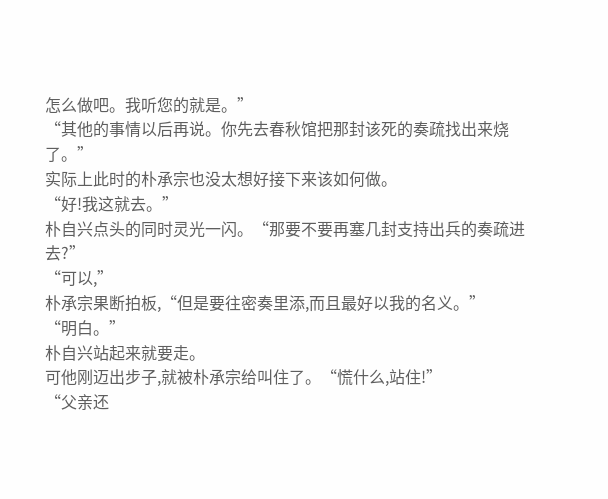怎么做吧。我听您的就是。”
“其他的事情以后再说。你先去春秋馆把那封该死的奏疏找出来烧了。”
实际上此时的朴承宗也没太想好接下来该如何做。
“好!我这就去。”
朴自兴点头的同时灵光一闪。“那要不要再塞几封支持出兵的奏疏进去?”
“可以,”
朴承宗果断拍板,“但是要往密奏里添,而且最好以我的名义。”
“明白。”
朴自兴站起来就要走。
可他刚迈出步子,就被朴承宗给叫住了。“慌什么,站住!”
“父亲还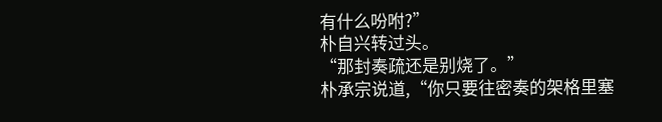有什么吩咐?”
朴自兴转过头。
“那封奏疏还是别烧了。”
朴承宗说道,“你只要往密奏的架格里塞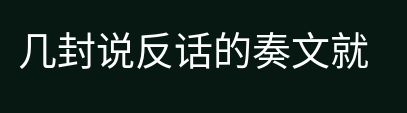几封说反话的奏文就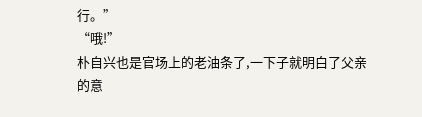行。”
“哦!”
朴自兴也是官场上的老油条了,一下子就明白了父亲的意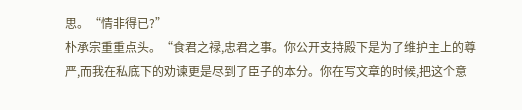思。“情非得已?”
朴承宗重重点头。“食君之禄,忠君之事。你公开支持殿下是为了维护主上的尊严,而我在私底下的劝谏更是尽到了臣子的本分。你在写文章的时候,把这个意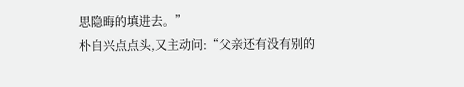思隐晦的填进去。”
朴自兴点点头,又主动问:“父亲还有没有别的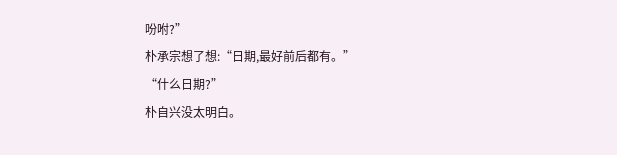吩咐?”
朴承宗想了想:“日期,最好前后都有。”
“什么日期?”
朴自兴没太明白。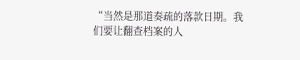“当然是那道奏疏的落款日期。我们要让翻查档案的人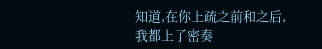知道,在你上疏之前和之后,我都上了密奏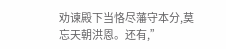劝谏殿下当恪尽藩守本分,莫忘天朝洪恩。还有,”